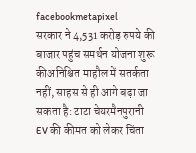facebookmetapixel
सरकार ने 4,531 करोड़ रुपये की बाजार पहुंच समर्थन योजना शुरू कीअनिश्चित माहौल में सतर्कता नहीं, साहस से ही आगे बढ़ा जा सकता है: टाटा चेयरमैनपुरानी EV की कीमत को लेकर चिंता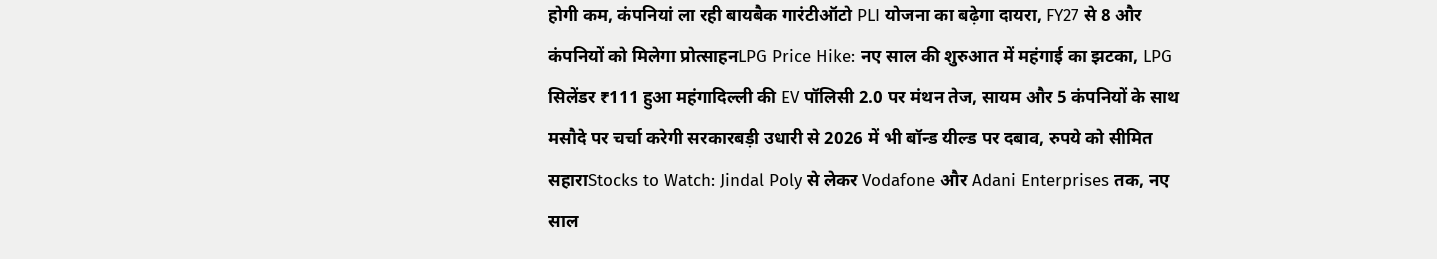होगी कम, कंपनियां ला रही बायबैक गारंटीऑटो PLI योजना का बढ़ेगा दायरा, FY27 से 8 और कंपनियों को मिलेगा प्रोत्साहनLPG Price Hike: नए साल की शुरुआत में महंगाई का झटका, LPG सिलेंडर ₹111 हुआ महंगादिल्ली की EV पॉलिसी 2.0 पर मंथन तेज, सायम और 5 कंपनियों के साथ मसौदे पर चर्चा करेगी सरकारबड़ी उधारी से 2026 में भी बॉन्ड यील्ड पर दबाव, रुपये को सीमित सहाराStocks to Watch: Jindal Poly से लेकर Vodafone और Adani Enterprises तक, नए साल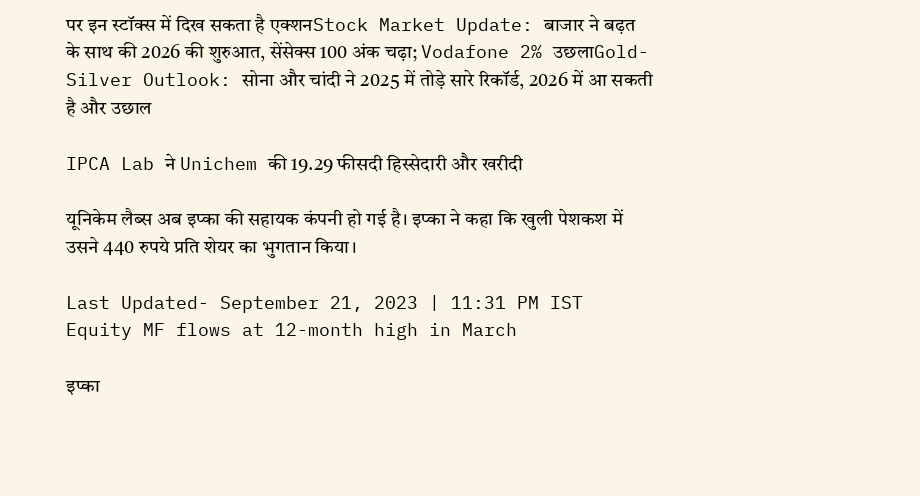पर इन स्टॉक्स में दिख सकता है एक्शनStock Market Update: बाजार ने बढ़त के साथ की 2026 की शुरुआत, सेंसेक्स 100 अंक चढ़ा; Vodafone 2% उछलाGold-Silver Outlook: सोना और चांदी ने 2025 में तोड़े सारे रिकॉर्ड, 2026 में आ सकती है और उछाल

IPCA Lab ने Unichem की 19.29 फीसदी हिस्सेदारी और खरीदी

यूनिकेम लैब्स अब इप्का की सहायक कंपनी हो गई है। इप्का ने कहा कि खुली पेशकश में उसने 440 रुपये प्रति शेयर का भुगतान किया।

Last Updated- September 21, 2023 | 11:31 PM IST
Equity MF flows at 12-month high in March

इप्का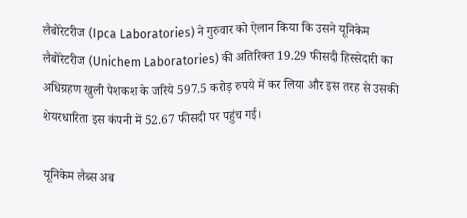लैबोरेटरीज (Ipca Laboratories) ने गुरुवार को ऐलान किया कि उसने यूनिकेम लैबोरेटरीज (Unichem Laboratories) की अतिरिक्त 19.29 फीसदी हिस्सेदारी का अधिग्रहण खुली पेशकश के जरिये 597.5 करोड़ रुपये में कर लिया और इस तरह से उसकी शेयरधारिता इस कंपनी में 52.67 फीसदी पर पहुंच गई।

यूनिकेम लैब्स अब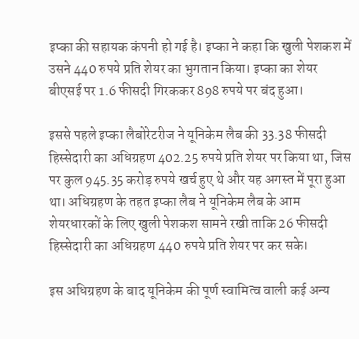इप्का की सहायक कंपनी हो गई है। इप्का ने कहा कि खुली पेशकश में उसने 440 रुपये प्रति शेयर का भुगतान किया। इप्का का शेयर बीएसई पर 1.6 फीसदी गिरककर 898 रुपये पर बंद हुआ।

इससे पहले इप्का लैबोरेटरीज ने यूनिकेम लैब की 33.38 फीसदी हिस्सेदारी का अधिग्रहण 402.25 रुपये प्रति शेयर पर किया था, जिस पर कुल 945.35 करोड़ रुपये खर्च हुए थे और यह अगस्त में पूरा हुआ था। अधिग्रहण के तहत इप्का लैब ने यूनिकेम लैब के आम शेयरधारकों के लिए खुली पेशकश सामने रखी ताकि 26 फीसदी हिस्सेदारी का अधिग्रहण 440 रुपये प्रति शेयर पर कर सके।

इस अधिग्रहण के बाद यूनिकेम की पूर्ण स्वामित्व वाली कई अन्य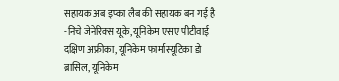सहायक अब इप्का लैब की सहायक बन गई है -निचे जेनेरिक्स यूके, यूनिकेम एसए पीटीवाई दक्षिण अफ्रीका, यूनिकेम फार्मास्यूटिका डो ब्रासिल, यूनिकेम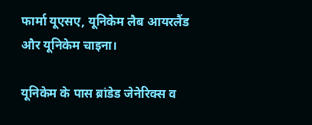फार्मा यूएसए, यूनिकेम लैब आयरलैंड और यूनिकेम चाइना।

यूनिकेम के पास ब्रांडेड जेनेरिक्स व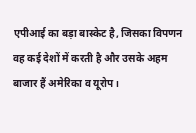एपीआई का बड़ा बास्केट है, जिसका विपणन वह कई देशों में करती है और उसके अहम बाजार हैं अमेरिका व यूरोप।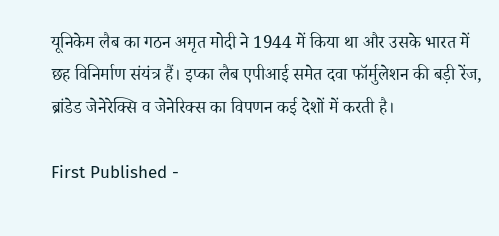यूनिकेम लैब का गठन अमृत मोदी ने 1944 में किया था और उसके भारत में छह विनिर्माण संयंत्र हैं। इप्का लैब एपीआई समेत दवा फॉर्मुलेशन की बड़ी रेंज, ब्रांडेड जेनेरेक्सि व जेनेरिक्स का विपणन कई देशों में करती है।

First Published -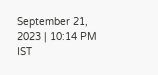September 21, 2023 | 10:14 PM IST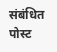संबंधित पोस्ट